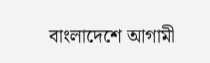বাংলাদেশে আগামী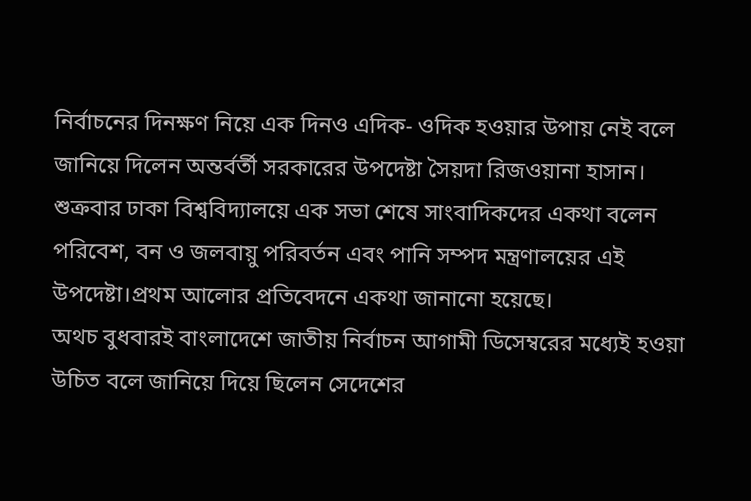নির্বাচনের দিনক্ষণ নিয়ে এক দিনও এদিক- ওদিক হওয়ার উপায় নেই বলে জানিয়ে দিলেন অন্তর্বর্তী সরকারের উপদেষ্টা সৈয়দা রিজওয়ানা হাসান। শুক্রবার ঢাকা বিশ্ববিদ্যালয়ে এক সভা শেষে সাংবাদিকদের একথা বলেন পরিবেশ, বন ও জলবায়ু পরিবর্তন এবং পানি সম্পদ মন্ত্রণালয়ের এই উপদেষ্টা।প্রথম আলোর প্রতিবেদনে একথা জানানো হয়েছে।
অথচ বুধবারই বাংলাদেশে জাতীয় নির্বাচন আগামী ডিসেম্বরের মধ্যেই হওয়া উচিত বলে জানিয়ে দিয়ে ছিলেন সেদেশের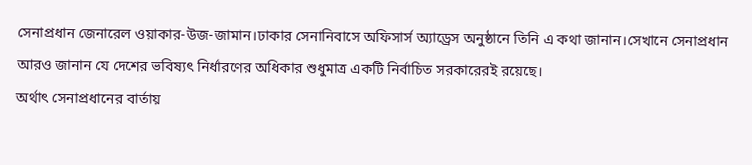সেনাপ্রধান জেনারেল ওয়াকার-উজ-জামান।ঢাকার সেনানিবাসে অফিসার্স অ্যাড্রেস অনুষ্ঠানে তিনি এ কথা জানান।সেখানে সেনাপ্রধান আরও জানান যে দেশের ভবিষ্যৎ নির্ধারণের অধিকার শুধুমাত্র একটি নির্বাচিত সরকারেরই রয়েছে।
অর্থাৎ সেনাপ্রধানের বার্তায়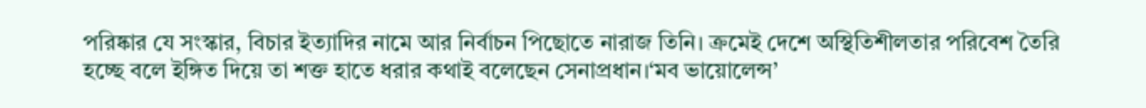পরিষ্কার যে সংস্কার, বিচার ইত্যাদির নামে আর নির্বাচন পিছোতে নারাজ তিনি। ক্রমেই দেশে অস্থিতিশীলতার পরিবেশ তৈরি হচ্ছে বলে ইঙ্গিত দিয়ে তা শক্ত হাতে ধরার কথাই বলেছেন সেনাপ্রধান।‘মব ভায়োলেন্স’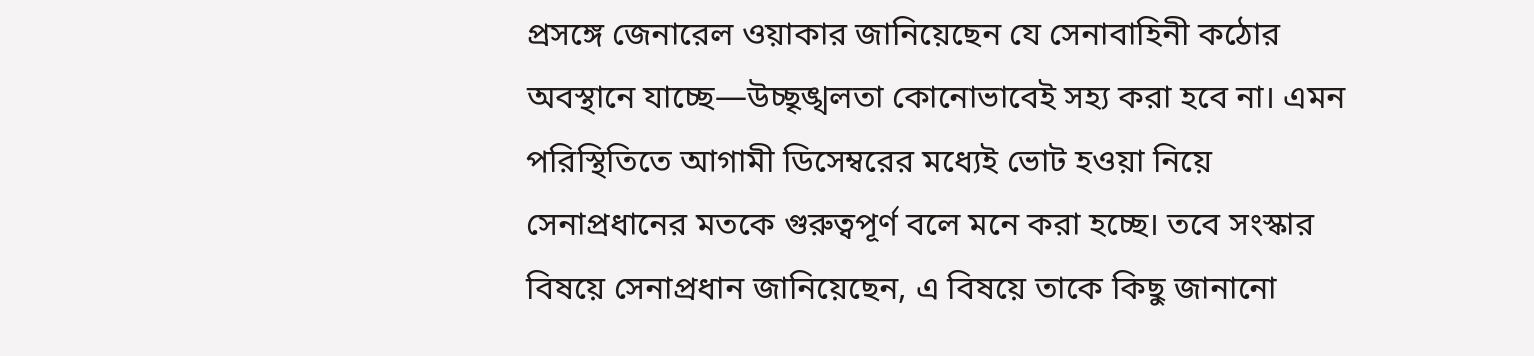প্রসঙ্গে জেনারেল ওয়াকার জানিয়েছেন যে সেনাবাহিনী কঠোর অবস্থানে যাচ্ছে—উচ্ছৃঙ্খলতা কোনোভাবেই সহ্য করা হবে না। এমন পরিস্থিতিতে আগামী ডিসেম্বরের মধ্যেই ভোট হওয়া নিয়ে সেনাপ্রধানের মতকে গুরুত্বপূর্ণ বলে মনে করা হচ্ছে। তবে সংস্কার বিষয়ে সেনাপ্রধান জানিয়েছেন, এ বিষয়ে তাকে কিছু জানানো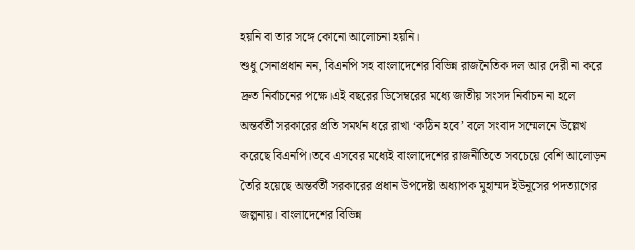হয়নি বা তার সঙ্গে কোনো আলোচনা হয়নি।
শুধু সেনাপ্রধান নন, বিএনপি সহ বাংলাদেশের বিভিন্ন রাজনৈতিক দল আর দেরী না করে দ্রুত নির্বাচনের পক্ষে।এই বছরের ডিসেম্বরের মধ্যে জাতীয় সংসদ নির্বাচন না হলে অন্তর্বর্তী সরকারের প্রতি সমর্থন ধরে রাখা ‘কঠিন হবে’ বলে সংবাদ সম্মেলনে উল্লেখ করেছে বিএনপি।তবে এসবের মধ্যেই বাংলাদেশের রাজনীতিতে সবচেয়ে বেশি আলোড়ন তৈরি হয়েছে অন্তর্বর্তী সরকারের প্রধান উপদেষ্টা অধ্যাপক মুহাম্মদ ইউনূসের পদত্যাগের জল্পনায়। বাংলাদেশের বিভিন্ন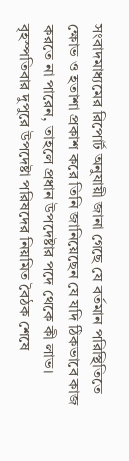সংবাদমাধ্যমের রিপোর্ট অনুযায়ী জানা গেছে যে বর্তমান পরিস্থিতিতে ক্ষোভ ও হতাশা প্রকাশ করে তিনি জানিয়েছেন যে যদি ঠিকভাবে কাজ করতে না পারেন, তাহলে প্রধান উপদেষ্টার পদে থেকে কী লাভ। বৃহস্পতিবার দুপুরে উপদেষ্টা পরিষদের নিয়মিত বৈঠক শেষে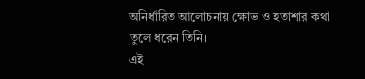অনির্ধারিত আলোচনায় ক্ষোভ ও হতাশার কথা তুলে ধরেন তিনি।
এই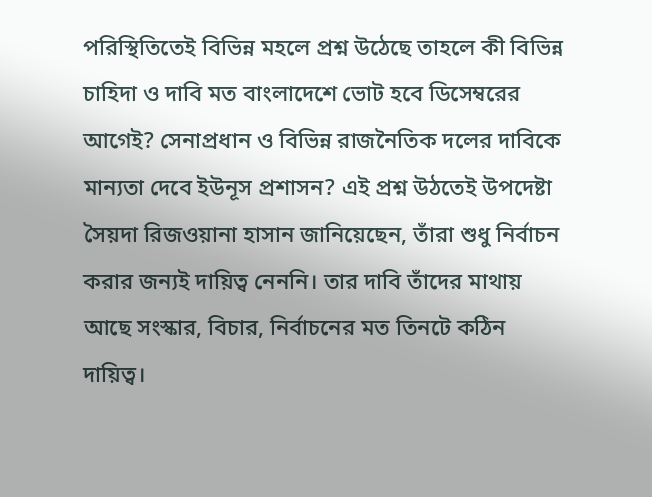পরিস্থিতিতেই বিভিন্ন মহলে প্রশ্ন উঠেছে তাহলে কী বিভিন্ন চাহিদা ও দাবি মত বাংলাদেশে ভোট হবে ডিসেম্বরের আগেই? সেনাপ্রধান ও বিভিন্ন রাজনৈতিক দলের দাবিকে মান্যতা দেবে ইউনূস প্রশাসন? এই প্রশ্ন উঠতেই উপদেষ্টা সৈয়দা রিজওয়ানা হাসান জানিয়েছেন, তাঁরা শুধু নির্বাচন করার জন্যই দায়িত্ব নেননি। তার দাবি তাঁদের মাথায় আছে সংস্কার, বিচার, নির্বাচনের মত তিনটে কঠিন দায়িত্ব।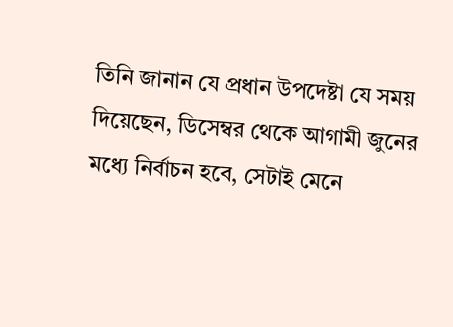তিনি জানান যে প্রধান উপদেষ্টা যে সময় দিয়েছেন, ডিসেম্বর থেকে আগামী জুনের মধ্যে নির্বাচন হবে, সেটাই মেনে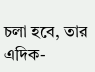চলা হবে, তার এদিক-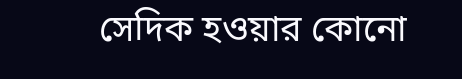সেদিক হওয়ার কোনো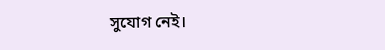সুযোগ নেই।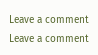Leave a comment
Leave a comment